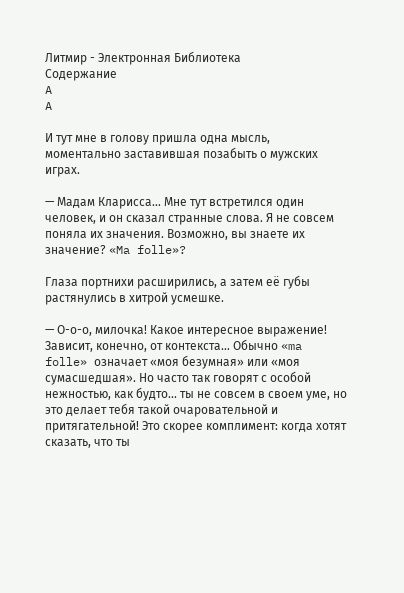Литмир - Электронная Библиотека
Содержание
A
A

И тут мне в голову пришла одна мысль, моментально заставившая позабыть о мужских играх.

— Мадам Кларисса… Мне тут встретился один человек, и он сказал странные слова. Я не совсем поняла их значения. Возможно, вы знаете их значение? «Ma folle»?

Глаза портнихи расширились, а затем её губы растянулись в хитрой усмешке.

— О-о-о, милочка! Какое интересное выражение! Зависит, конечно, от контекста… Обычно «ma folle» означает «моя безумная» или «моя сумасшедшая». Но часто так говорят с особой нежностью, как будто... ты не совсем в своем уме, но это делает тебя такой очаровательной и притягательной! Это скорее комплимент: когда хотят сказать, что ты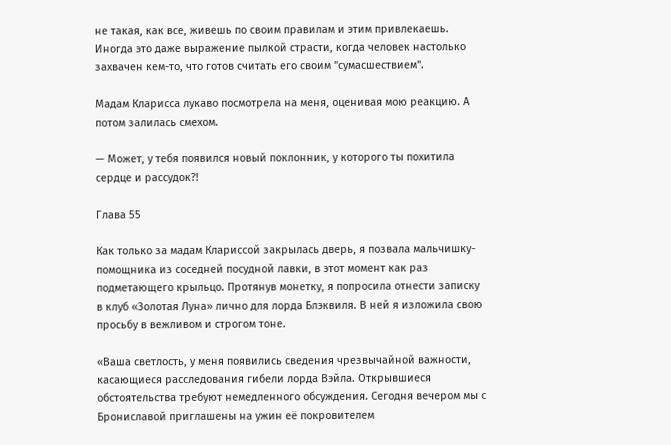не такая, как все, живешь по своим правилам и этим привлекаешь. Иногда это даже выражение пылкой страсти, когда человек настолько захвачен кем-то, что готов считать его своим "сумасшествием".

Мадам Кларисса лукаво посмотрела на меня, оценивая мою реакцию. А потом залилась смехом.

— Может, у тебя появился новый поклонник, у которого ты похитила сердце и рассудок?!

Глава 55

Как только за мадам Клариссой закрылась дверь, я позвала мальчишку-помощника из соседней посудной лавки, в этот момент как раз подметающего крыльцо. Протянув монетку, я попросила отнести записку в клуб «Золотая Луна» лично для лорда Блэквиля. В ней я изложила свою просьбу в вежливом и строгом тоне.

«Ваша светлость, у меня появились сведения чрезвычайной важности, касающиеся расследования гибели лорда Вэйла. Открывшиеся обстоятельства требуют немедленного обсуждения. Сегодня вечером мы с Брониславой приглашены на ужин её покровителем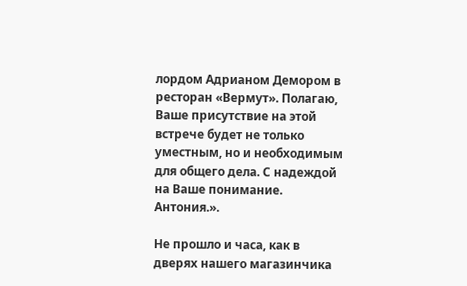лордом Адрианом Демором в ресторан «Вермут». Полагаю, Ваше присутствие на этой встрече будет не только уместным, но и необходимым для общего дела. С надеждой на Ваше понимание. Антония.».

Не прошло и часа, как в дверях нашего магазинчика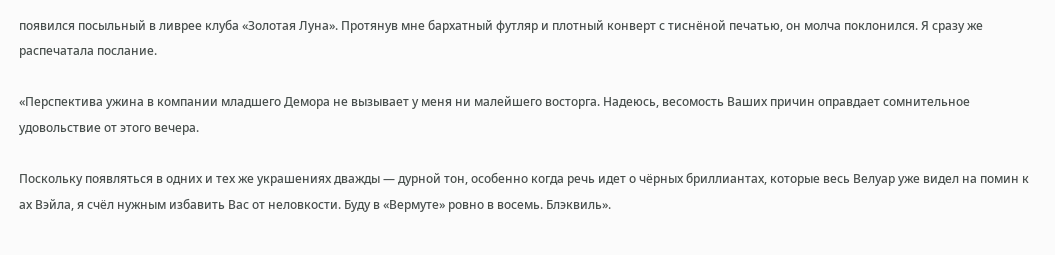появился посыльный в ливрее клуба «Золотая Луна». Протянув мне бархатный футляр и плотный конверт с тиснёной печатью, он молча поклонился. Я сразу же распечатала послание.

«Перспектива ужина в компании младшего Демора не вызывает у меня ни малейшего восторга. Надеюсь, весомость Ваших причин оправдает сомнительное удовольствие от этого вечера.

Поскольку появляться в одних и тех же украшениях дважды — дурной тон, особенно когда речь идет о чёрных бриллиантах, которые весь Велуар уже видел на помин к ах Вэйла, я счёл нужным избавить Вас от неловкости. Буду в «Вермуте» ровно в восемь. Блэквиль».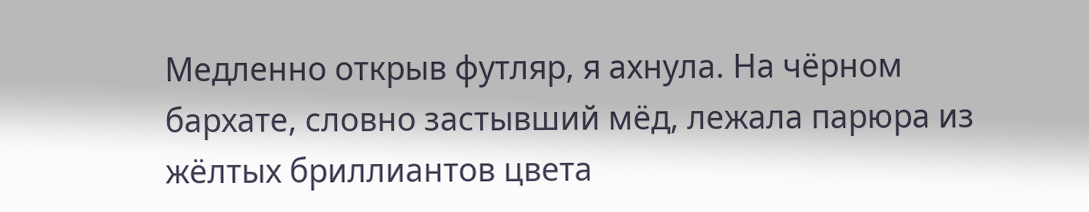Медленно открыв футляр, я ахнула. На чёрном бархате, словно застывший мёд, лежала парюра из жёлтых бриллиантов цвета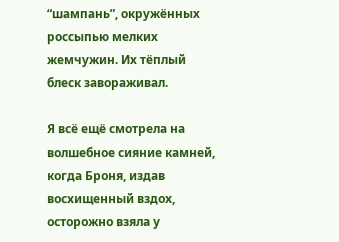“шампань”, окружённых россыпью мелких жемчужин. Их тёплый блеск завораживал.

Я всё ещё смотрела на волшебное сияние камней, когда Броня, издав восхищенный вздох, осторожно взяла у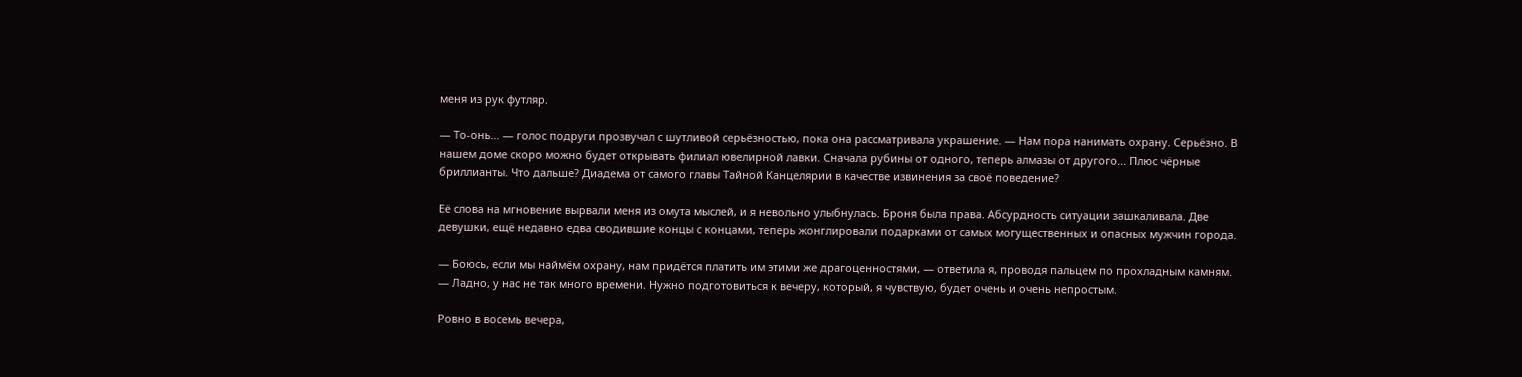меня из рук футляр.

— То-онь… — голос подруги прозвучал с шутливой серьёзностью, пока она рассматривала украшение. — Нам пора нанимать охрану. Серьёзно. В нашем доме скоро можно будет открывать филиал ювелирной лавки. Сначала рубины от одного, теперь алмазы от другого... Плюс чёрные бриллианты. Что дальше? Диадема от самого главы Тайной Канцелярии в качестве извинения за своё поведение?

Её слова на мгновение вырвали меня из омута мыслей, и я невольно улыбнулась. Броня была права. Абсурдность ситуации зашкаливала. Две девушки, ещё недавно едва сводившие концы с концами, теперь жонглировали подарками от самых могущественных и опасных мужчин города.

— Боюсь, если мы наймём охрану, нам придётся платить им этими же драгоценностями, — ответила я, проводя пальцем по прохладным камням. — Ладно, у нас не так много времени. Нужно подготовиться к вечеру, который, я чувствую, будет очень и очень непростым.

Ровно в восемь вечера,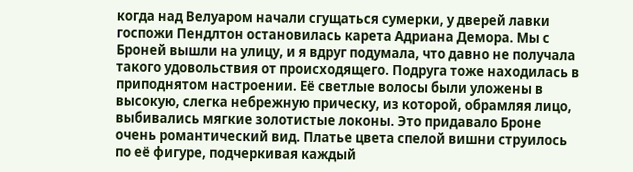когда над Велуаром начали сгущаться сумерки, у дверей лавки госпожи Пендлтон остановилась карета Адриана Демора. Мы с Броней вышли на улицу, и я вдруг подумала, что давно не получала такого удовольствия от происходящего. Подруга тоже находилась в приподнятом настроении. Её светлые волосы были уложены в высокую, слегка небрежную прическу, из которой, обрамляя лицо, выбивались мягкие золотистые локоны. Это придавало Броне очень романтический вид. Платье цвета спелой вишни струилось по её фигуре, подчеркивая каждый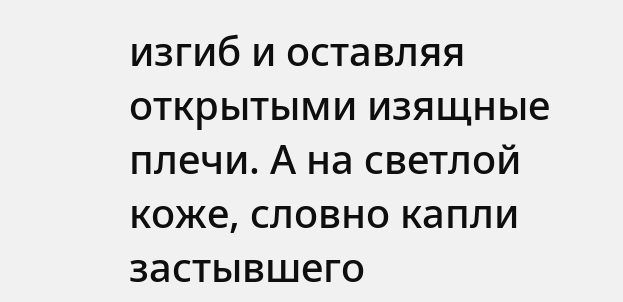изгиб и оставляя открытыми изящные плечи. А на светлой коже, словно капли застывшего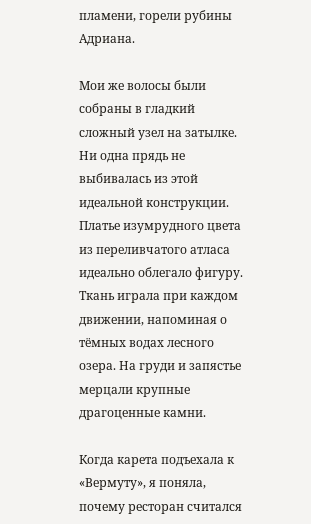пламени, горели рубины Адриана.

Мои же волосы были собраны в гладкий сложный узел на затылке. Ни одна прядь не выбивалась из этой идеальной конструкции. Платье изумрудного цвета из переливчатого атласа идеально облегало фигуру. Ткань играла при каждом движении, напоминая о тёмных водах лесного озера. На груди и запястье мерцали крупные драгоценные камни.

Когда карета подъехала к «Вермуту», я поняла, почему ресторан считался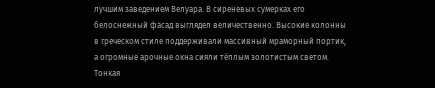лучшим заведением Велуара. В сиреневых сумерках его белоснежный фасад выглядел величественно. Высокие колонны в греческом стиле поддерживали массивный мраморный портик, а огромные арочные окна сияли тёплым золотистым светом. Тонкая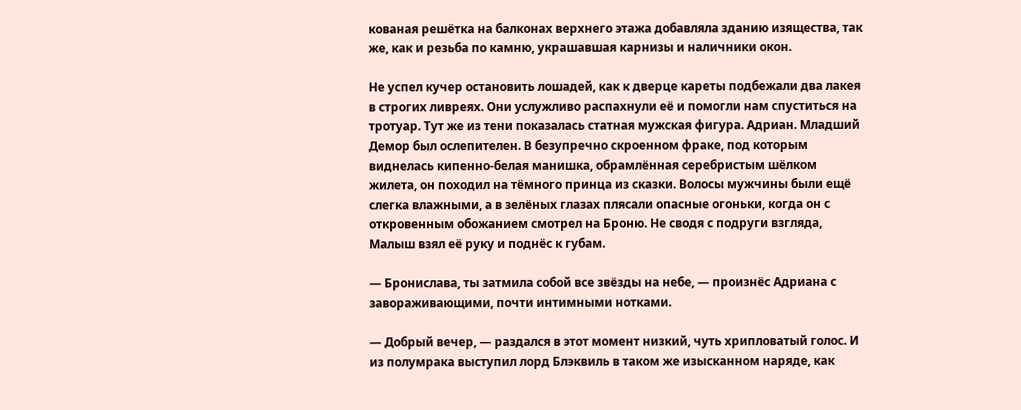кованая решётка на балконах верхнего этажа добавляла зданию изящества, так же, как и резьба по камню, украшавшая карнизы и наличники окон.

Не успел кучер остановить лошадей, как к дверце кареты подбежали два лакея в строгих ливреях. Они услужливо распахнули её и помогли нам спуститься на тротуар. Тут же из тени показалась статная мужская фигура. Адриан. Младший Демор был ослепителен. В безупречно скроенном фраке, под которым виднелась кипенно-белая манишка, обрамлённая серебристым шёлком жилета, он походил на тёмного принца из сказки. Волосы мужчины были ещё слегка влажными, а в зелёных глазах плясали опасные огоньки, когда он с откровенным обожанием смотрел на Броню. Не сводя с подруги взгляда, Малыш взял её руку и поднёс к губам.

— Бронислава, ты затмила собой все звёзды на небе, — произнёс Адриана с завораживающими, почти интимными нотками.

— Добрый вечер, — раздался в этот момент низкий, чуть хрипловатый голос. И из полумрака выступил лорд Блэквиль в таком же изысканном наряде, как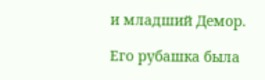и младший Демор.

Его рубашка была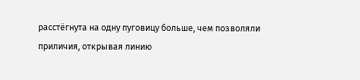расстёгнута на одну пуговицу больше, чем позволяли приличия, открывая линию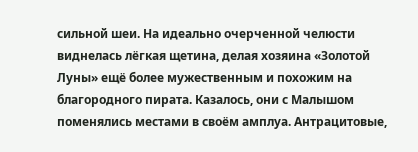сильной шеи. На идеально очерченной челюсти виднелась лёгкая щетина, делая хозяина «Золотой Луны» ещё более мужественным и похожим на благородного пирата. Казалось, они с Малышом поменялись местами в своём амплуа. Антрацитовые,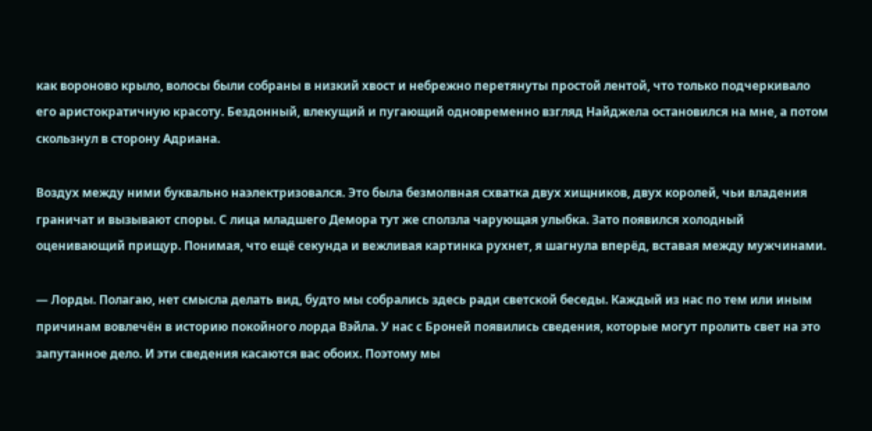как вороново крыло, волосы были собраны в низкий хвост и небрежно перетянуты простой лентой, что только подчеркивало его аристократичную красоту. Бездонный, влекущий и пугающий одновременно взгляд Найджела остановился на мне, а потом скользнул в сторону Адриана.

Воздух между ними буквально наэлектризовался. Это была безмолвная схватка двух хищников, двух королей, чьи владения граничат и вызывают споры. С лица младшего Демора тут же сползла чарующая улыбка. Зато появился холодный оценивающий прищур. Понимая, что ещё секунда и вежливая картинка рухнет, я шагнула вперёд, вставая между мужчинами.

— Лорды. Полагаю, нет смысла делать вид, будто мы собрались здесь ради светской беседы. Каждый из нас по тем или иным причинам вовлечён в историю покойного лорда Вэйла. У нас с Броней появились сведения, которые могут пролить свет на это запутанное дело. И эти сведения касаются вас обоих. Поэтому мы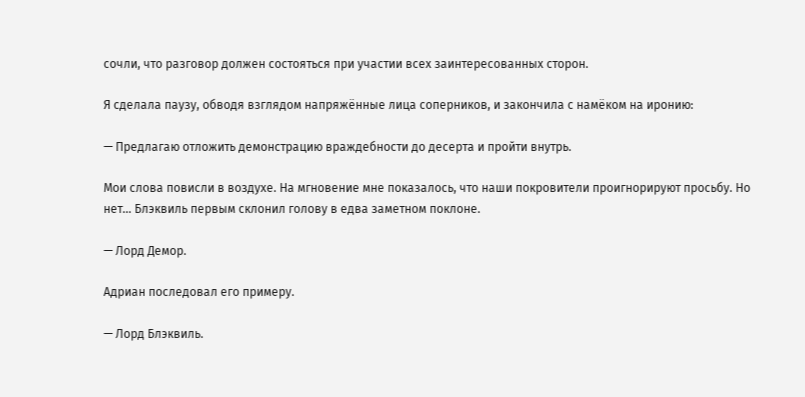сочли, что разговор должен состояться при участии всех заинтересованных сторон.

Я сделала паузу, обводя взглядом напряжённые лица соперников, и закончила с намёком на иронию:

— Предлагаю отложить демонстрацию враждебности до десерта и пройти внутрь.

Мои слова повисли в воздухе. На мгновение мне показалось, что наши покровители проигнорируют просьбу. Но нет… Блэквиль первым склонил голову в едва заметном поклоне.

— Лорд Демор.

Адриан последовал его примеру.

— Лорд Блэквиль.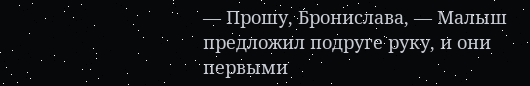— Прошу, Бронислава, — Малыш предложил подруге руку, и они первыми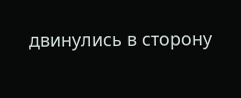двинулись в сторону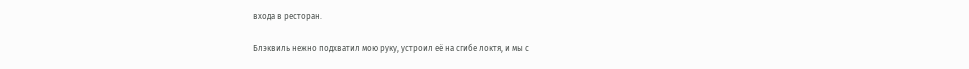входа в ресторан.

Блэквиль нежно подхватил мою руку, устроил её на сгибе локтя, и мы с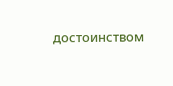достоинством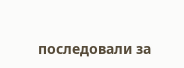последовали за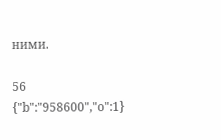ними.

56
{"b":"958600","o":1}